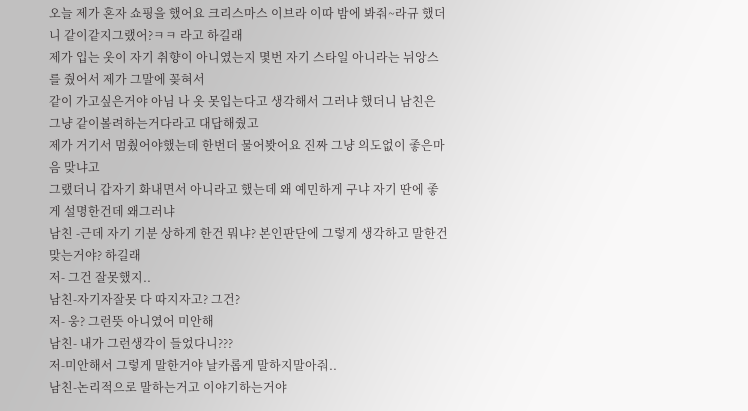오늘 제가 혼자 쇼핑을 했어요 크리스마스 이브라 이따 밤에 봐줘~라규 했더니 같이같지그랬어?ㅋㅋ 라고 하길래
제가 입는 옷이 자기 취향이 아니였는지 몇번 자기 스타일 아니라는 뉘앙스를 줬어서 제가 그말에 꽂혀서
같이 가고싶은거야 아님 나 옷 못입는다고 생각해서 그러냐 했더니 남친은 그냥 같이볼려하는거다라고 대답해줬고
제가 거기서 멈췄어야했는데 한번더 물어봣어요 진짜 그냥 의도없이 좋은마음 맞냐고
그랬더니 갑자기 화내면서 아니라고 했는데 왜 예민하게 구냐 자기 딴에 좋게 설명한건데 왜그러냐
남친 -근데 자기 기분 상하게 한건 뭐냐? 본인판단에 그렇게 생각하고 말한건 맞는거야? 하길래
저- 그건 잘못했지..
남친-자기자잘못 다 따지자고? 그건?
저- 웅? 그런뜻 아니였어 미안해
남친- 내가 그런생각이 들었다니???
저-미안해서 그렇게 말한거야 날카롭게 말하지말아줘..
남친-논리적으로 말하는거고 이야기하는거야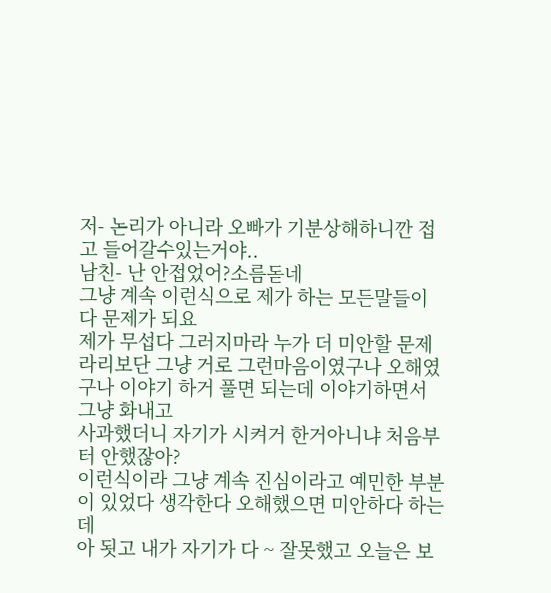저- 논리가 아니라 오빠가 기분상해하니깐 접고 들어갈수있는거야..
남친- 난 안접었어?소름돋네
그냥 계속 이런식으로 제가 하는 모든말들이 다 문제가 되요
제가 무섭다 그러지마라 누가 더 미안할 문제라리보단 그냥 거로 그런마음이였구나 오해였구나 이야기 하거 풀면 되는데 이야기하면서 그냥 화내고
사과했더니 자기가 시켜거 한거아니냐 처음부터 안했잖아?
이런식이라 그냥 계속 진심이라고 예민한 부분이 있었다 생각한다 오해했으면 미안하다 하는데
아 됫고 내가 자기가 다 ~ 잘못했고 오늘은 보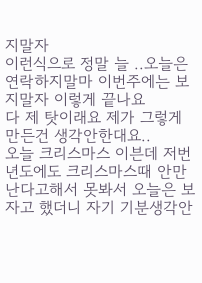지말자
이런식으로 정말 늘 ..오늘은 연락하지말마 이번주에는 보지말자 이렇게 끝나요
다 제 탓이래요 제가 그렇게 만든건 생각안한대요..
오늘 크리스마스 이븐데 저번년도에도 크리스마스때 안만난다고해서 못봐서 오늘은 보자고 했더니 자기 기분생각안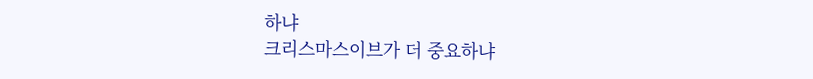하냐
크리스마스이브가 더 중요하냐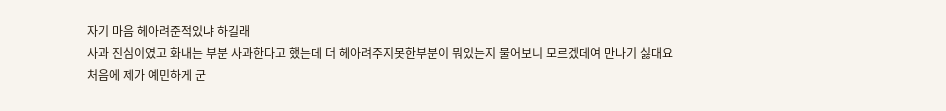자기 마음 헤아려준적있냐 하길래
사과 진심이였고 화내는 부분 사과한다고 했는데 더 헤아려주지못한부분이 뭐있는지 물어보니 모르겠데여 만나기 싫대요
처음에 제가 예민하게 군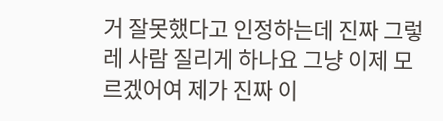거 잘못했다고 인정하는데 진짜 그렇레 사람 질리게 하나요 그냥 이제 모르겠어여 제가 진짜 이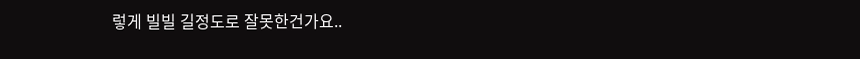렇게 빌빌 길정도로 잘못한건가요..